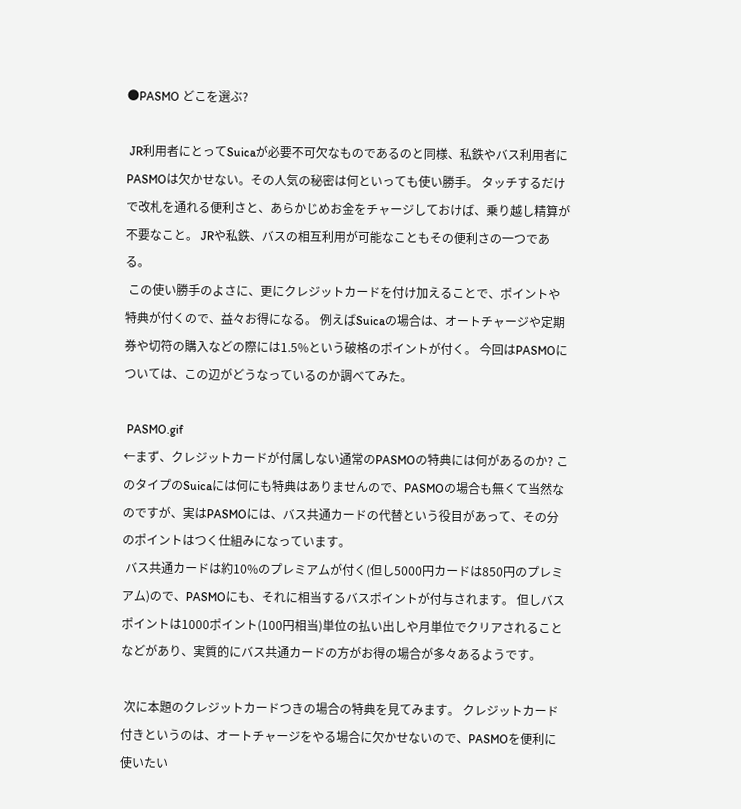●PASMO どこを選ぶ?

 JR利用者にとってSuicaが必要不可欠なものであるのと同様、私鉄やバス利用者にPASMOは欠かせない。その人気の秘密は何といっても使い勝手。 タッチするだけで改札を通れる便利さと、あらかじめお金をチャージしておけば、乗り越し精算が不要なこと。 JRや私鉄、バスの相互利用が可能なこともその便利さの一つである。
 この使い勝手のよさに、更にクレジットカードを付け加えることで、ポイントや特典が付くので、益々お得になる。 例えばSuicaの場合は、オートチャージや定期券や切符の購入などの際には1.5%という破格のポイントが付く。 今回はPASMOについては、この辺がどうなっているのか調べてみた。

 PASMO.gif
←まず、クレジットカードが付属しない通常のPASMOの特典には何があるのか? このタイプのSuicaには何にも特典はありませんので、PASMOの場合も無くて当然なのですが、実はPASMOには、バス共通カードの代替という役目があって、その分のポイントはつく仕組みになっています。
 バス共通カードは約10%のプレミアムが付く(但し5000円カードは850円のプレミアム)ので、PASMOにも、それに相当するバスポイントが付与されます。 但しバスポイントは1000ポイント(100円相当)単位の払い出しや月単位でクリアされることなどがあり、実質的にバス共通カードの方がお得の場合が多々あるようです。

 次に本題のクレジットカードつきの場合の特典を見てみます。 クレジットカード付きというのは、オートチャージをやる場合に欠かせないので、PASMOを便利に使いたい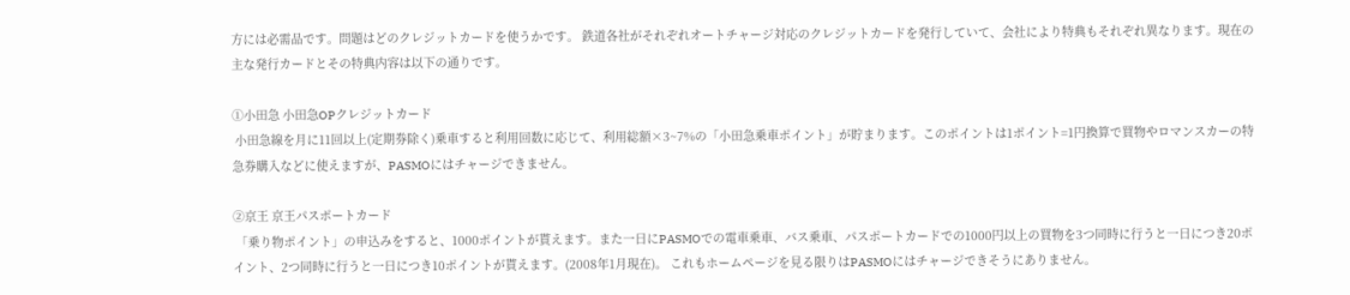方には必需品です。問題はどのクレジットカードを使うかです。 鉄道各社がそれぞれオートチャージ対応のクレジットカードを発行していて、会社により特典もそれぞれ異なります。現在の主な発行カードとその特典内容は以下の通りです。

①小田急 小田急OPクレジットカード
 小田急線を月に11回以上(定期券除く)乗車すると利用回数に応じて、利用総額×3~7%の「小田急乗車ポイント」が貯まります。このポイントは1ポイント=1円換算で買物やロマンスカーの特急券購入などに使えますが、PASMOにはチャージできません。

②京王 京王パスポートカード
 「乗り物ポイント」の申込みをすると、1000ポイントが貰えます。また一日にPASMOでの電車乗車、バス乗車、パスポートカードでの1000円以上の買物を3つ同時に行うと一日につき20ポイント、2つ同時に行うと一日につき10ポイントが貰えます。(2008年1月現在)。 これもホームページを見る限りはPASMOにはチャージできそうにありません。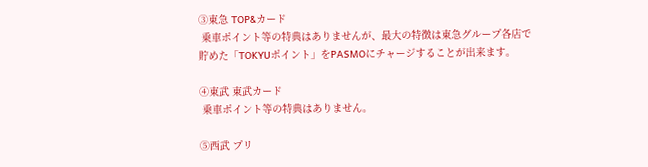③東急 TOP&カード
 乗車ポイント等の特典はありませんが、最大の特徴は東急グループ各店で貯めた「TOKYUポイント」をPASMOにチャージすることが出来ます。

④東武 東武カード
 乗車ポイント等の特典はありません。

⑤西武 プリ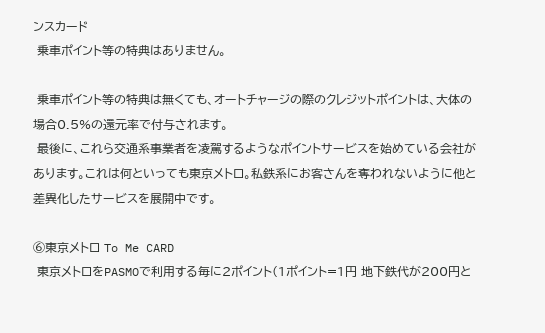ンスカード
 乗車ポイント等の特典はありません。

 乗車ポイント等の特典は無くても、オートチャージの際のクレジットポイントは、大体の場合0.5%の還元率で付与されます。
 最後に、これら交通系事業者を凌駕するようなポイントサービスを始めている会社があります。これは何といっても東京メトロ。私鉄系にお客さんを奪われないように他と差異化したサービスを展開中です。

⑥東京メトロ To Me CARD
 東京メトロをPASMOで利用する毎に2ポイント(1ポイント=1円 地下鉄代が200円と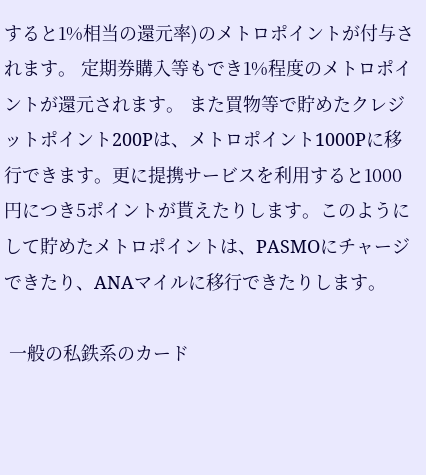すると1%相当の還元率)のメトロポイントが付与されます。 定期券購入等もでき1%程度のメトロポイントが還元されます。 また買物等で貯めたクレジットポイント200Pは、メトロポイント1000Pに移行できます。更に提携サービスを利用すると1000円につき5ポイントが貰えたりします。このようにして貯めたメトロポイントは、PASMOにチャージできたり、ANAマイルに移行できたりします。

 一般の私鉄系のカード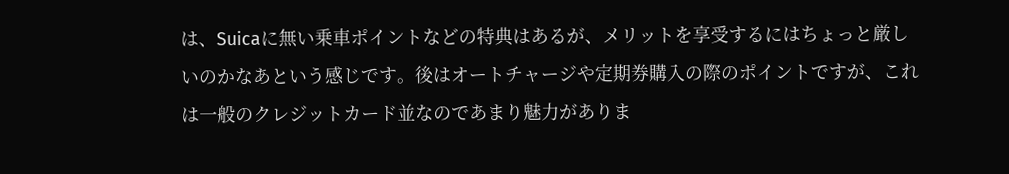は、Suicaに無い乗車ポイントなどの特典はあるが、メリットを享受するにはちょっと厳しいのかなあという感じです。後はオートチャージや定期券購入の際のポイントですが、これは一般のクレジットカード並なのであまり魅力がありま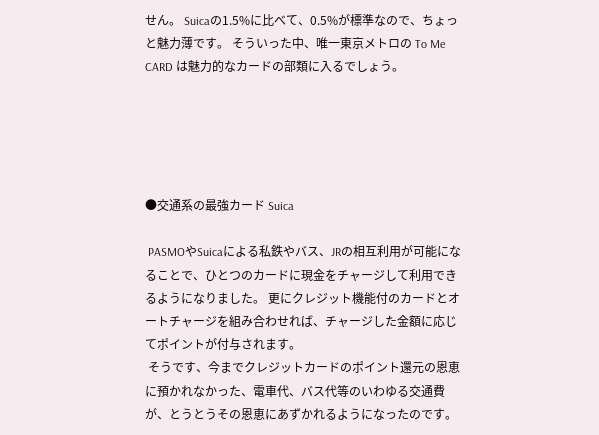せん。 Suicaの1.5%に比べて、0.5%が標準なので、ちょっと魅力薄です。 そういった中、唯一東京メトロの To Me CARD は魅力的なカードの部類に入るでしょう。





●交通系の最強カード Suica

 PASMOやSuicaによる私鉄やバス、JRの相互利用が可能になることで、ひとつのカードに現金をチャージして利用できるようになりました。 更にクレジット機能付のカードとオートチャージを組み合わせれば、チャージした金額に応じてポイントが付与されます。
 そうです、今までクレジットカードのポイント還元の恩恵に預かれなかった、電車代、バス代等のいわゆる交通費が、とうとうその恩恵にあずかれるようになったのです。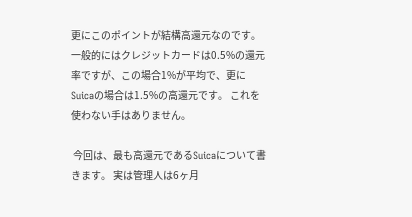更にこのポイントが結構高還元なのです。一般的にはクレジットカードは0.5%の還元率ですが、この場合1%が平均で、更にSuicaの場合は1.5%の高還元です。 これを使わない手はありません。

 今回は、最も高還元であるSuicaについて書きます。 実は管理人は6ヶ月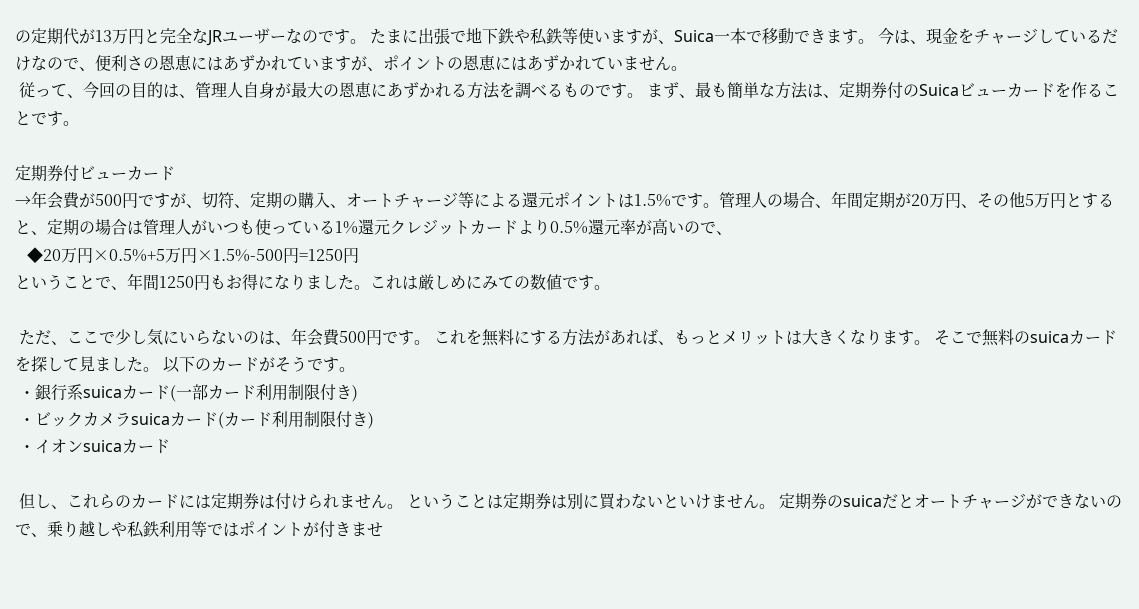の定期代が13万円と完全なJRユーザーなのです。 たまに出張で地下鉄や私鉄等使いますが、Suica一本で移動できます。 今は、現金をチャージしているだけなので、便利さの恩恵にはあずかれていますが、ポイントの恩恵にはあずかれていません。
 従って、今回の目的は、管理人自身が最大の恩恵にあずかれる方法を調べるものです。 まず、最も簡単な方法は、定期券付のSuicaビューカードを作ることです。

定期券付ビューカード
→年会費が500円ですが、切符、定期の購入、オートチャージ等による還元ポイントは1.5%です。管理人の場合、年間定期が20万円、その他5万円とすると、定期の場合は管理人がいつも使っている1%還元クレジットカードより0.5%還元率が高いので、
   ◆20万円×0.5%+5万円×1.5%-500円=1250円
ということで、年間1250円もお得になりました。これは厳しめにみての数値です。

 ただ、ここで少し気にいらないのは、年会費500円です。 これを無料にする方法があれば、もっとメリットは大きくなります。 そこで無料のsuicaカードを探して見ました。 以下のカードがそうです。
 ・銀行系suicaカード(一部カード利用制限付き)
 ・ビックカメラsuicaカード(カード利用制限付き)
 ・イオンsuicaカード

 但し、これらのカードには定期券は付けられません。 ということは定期券は別に買わないといけません。 定期券のsuicaだとオートチャージができないので、乗り越しや私鉄利用等ではポイントが付きませ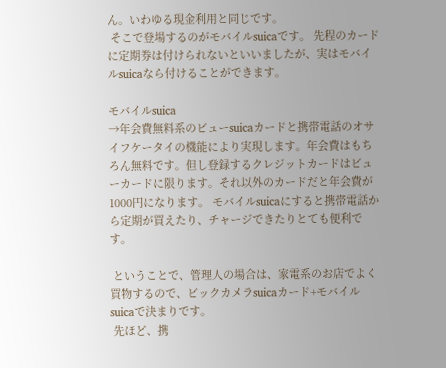ん。いわゆる現金利用と同じです。
 そこで登場するのがモバイルsuicaです。 先程のカードに定期券は付けられないといいましたが、実はモバイルsuicaなら付けることができます。

モバイルsuica
→年会費無料系のビューsuicaカードと携帯電話のオサイフケータイの機能により実現します。年会費はもちろん無料です。但し登録するクレジットカードはビューカードに限ります。それ以外のカードだと年会費が1000円になります。 モバイルsuicaにすると携帯電話から定期が買えたり、チャージできたりとても便利です。

 ということで、管理人の場合は、家電系のお店でよく買物するので、ビックカメラsuicaカード+モバイルsuicaで決まりです。
 先ほど、携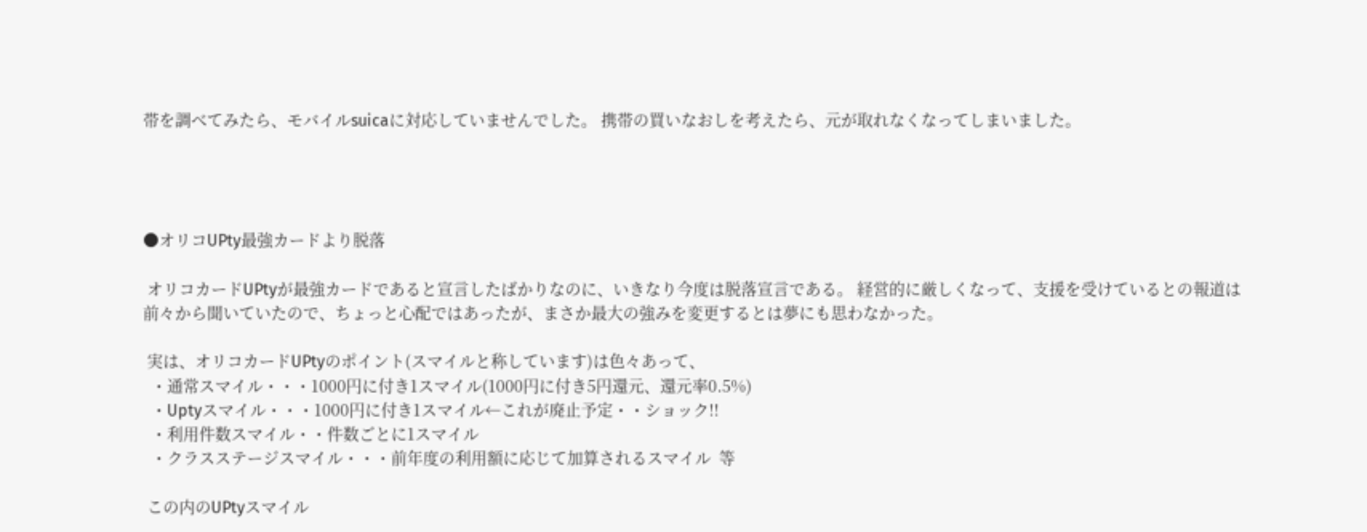帯を調べてみたら、モバイルsuicaに対応していませんでした。 携帯の買いなおしを考えたら、元が取れなくなってしまいました。




●オリコUPty最強カードより脱落

 オリコカードUPtyが最強カードであると宣言したばかりなのに、いきなり今度は脱落宣言である。 経営的に厳しくなって、支援を受けているとの報道は前々から聞いていたので、ちょっと心配ではあったが、まさか最大の強みを変更するとは夢にも思わなかった。

 実は、オリコカードUPtyのポイント(スマイルと称しています)は色々あって、
  ・通常スマイル・・・1000円に付き1スマイル(1000円に付き5円還元、還元率0.5%)
  ・Uptyスマイル・・・1000円に付き1スマイル←これが廃止予定・・ショック!!
  ・利用件数スマイル・・件数ごとに1スマイル
  ・クラスステージスマイル・・・前年度の利用額に応じて加算されるスマイル  等

 この内のUPtyスマイル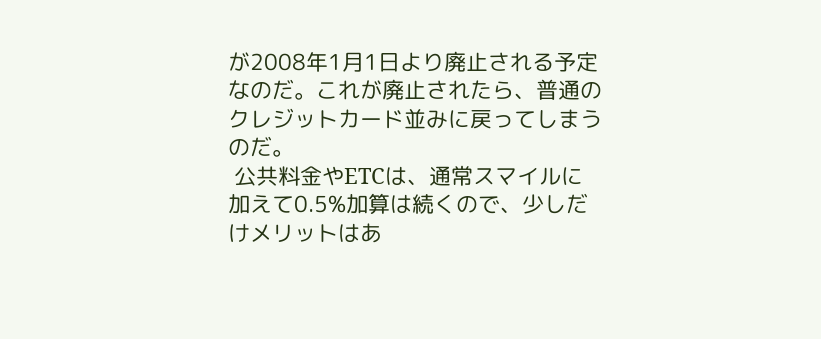が2008年1月1日より廃止される予定なのだ。これが廃止されたら、普通のクレジットカード並みに戻ってしまうのだ。
 公共料金やETCは、通常スマイルに加えて0.5%加算は続くので、少しだけメリットはあ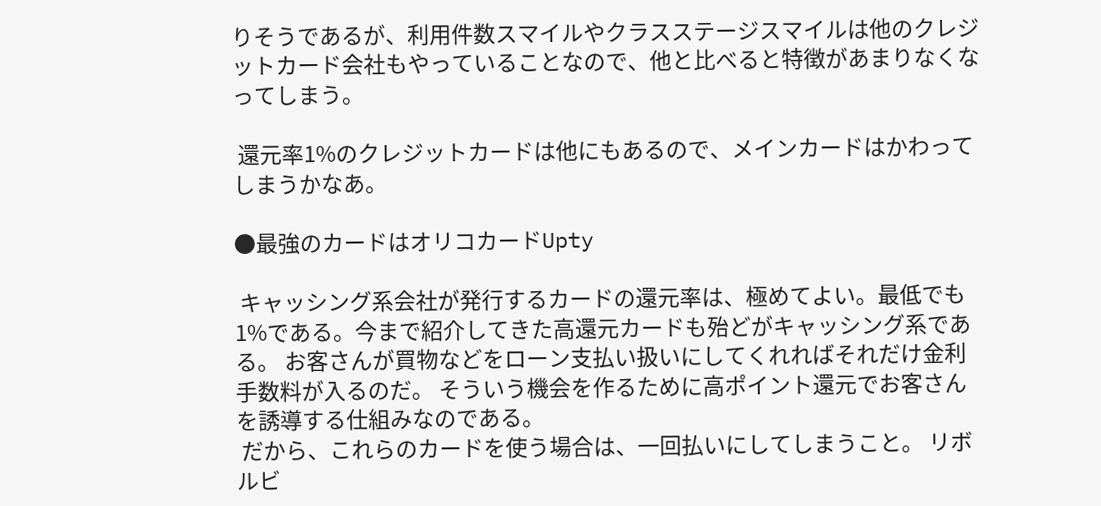りそうであるが、利用件数スマイルやクラスステージスマイルは他のクレジットカード会社もやっていることなので、他と比べると特徴があまりなくなってしまう。

 還元率1%のクレジットカードは他にもあるので、メインカードはかわってしまうかなあ。

●最強のカードはオリコカードUpty

 キャッシング系会社が発行するカードの還元率は、極めてよい。最低でも1%である。今まで紹介してきた高還元カードも殆どがキャッシング系である。 お客さんが買物などをローン支払い扱いにしてくれればそれだけ金利手数料が入るのだ。 そういう機会を作るために高ポイント還元でお客さんを誘導する仕組みなのである。
 だから、これらのカードを使う場合は、一回払いにしてしまうこと。 リボルビ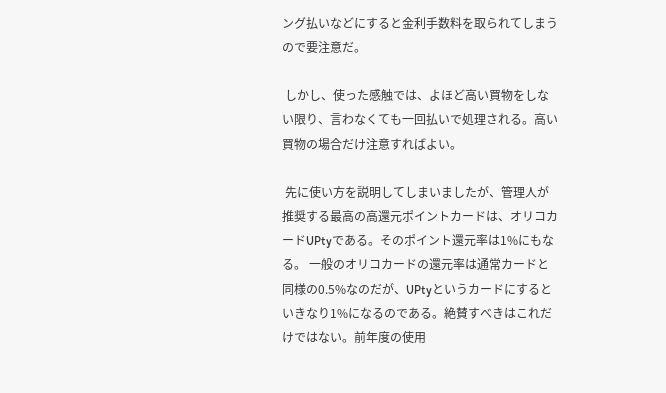ング払いなどにすると金利手数料を取られてしまうので要注意だ。

 しかし、使った感触では、よほど高い買物をしない限り、言わなくても一回払いで処理される。高い買物の場合だけ注意すればよい。

 先に使い方を説明してしまいましたが、管理人が推奨する最高の高還元ポイントカードは、オリコカードUPtyである。そのポイント還元率は1%にもなる。 一般のオリコカードの還元率は通常カードと同様の0.5%なのだが、UPtyというカードにするといきなり1%になるのである。絶賛すべきはこれだけではない。前年度の使用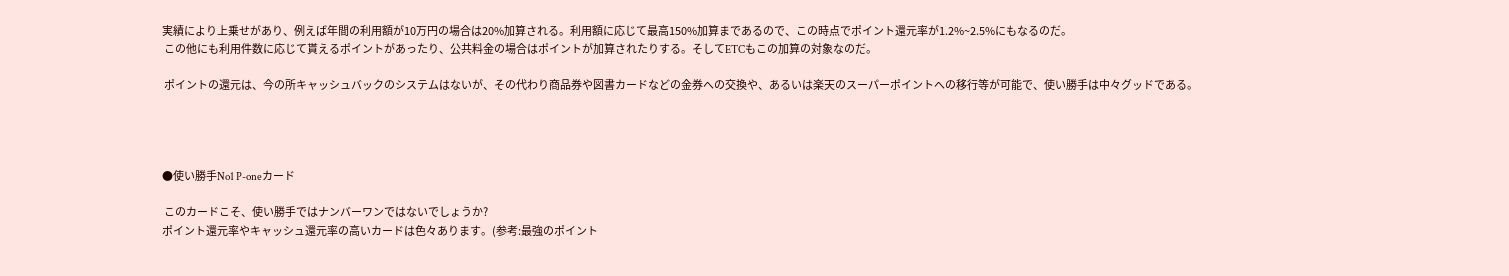実績により上乗せがあり、例えば年間の利用額が10万円の場合は20%加算される。利用額に応じて最高150%加算まであるので、この時点でポイント還元率が1.2%~2.5%にもなるのだ。
 この他にも利用件数に応じて貰えるポイントがあったり、公共料金の場合はポイントが加算されたりする。そしてETCもこの加算の対象なのだ。

 ポイントの還元は、今の所キャッシュバックのシステムはないが、その代わり商品券や図書カードなどの金券への交換や、あるいは楽天のスーパーポイントへの移行等が可能で、使い勝手は中々グッドである。




●使い勝手No1 P-oneカード

 このカードこそ、使い勝手ではナンバーワンではないでしょうか?
ポイント還元率やキャッシュ還元率の高いカードは色々あります。(参考:最強のポイント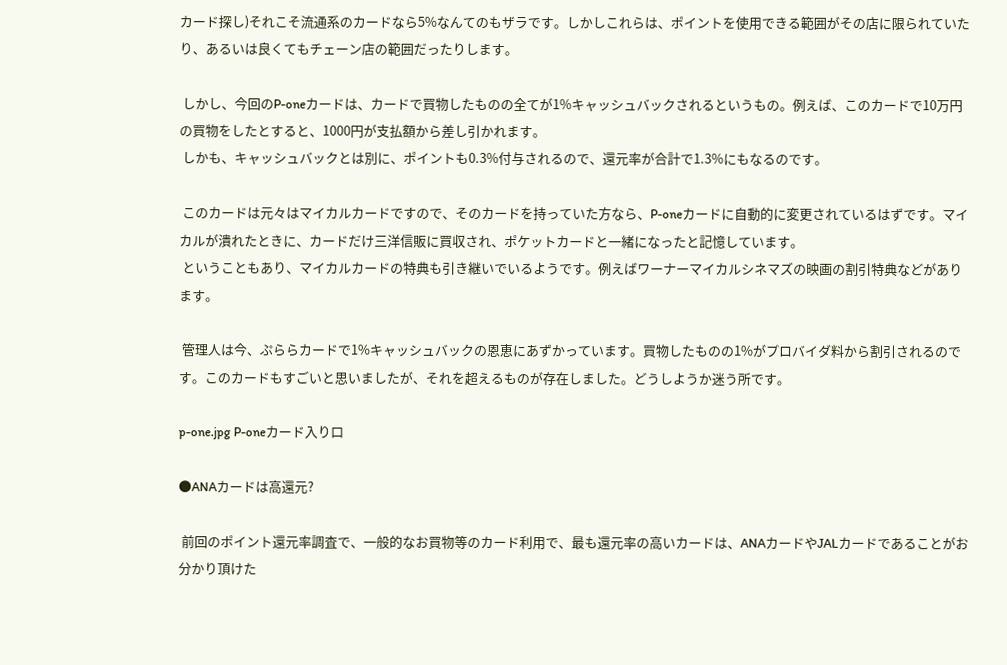カード探し)それこそ流通系のカードなら5%なんてのもザラです。しかしこれらは、ポイントを使用できる範囲がその店に限られていたり、あるいは良くてもチェーン店の範囲だったりします。

 しかし、今回のP-oneカードは、カードで買物したものの全てが1%キャッシュバックされるというもの。例えば、このカードで10万円の買物をしたとすると、1000円が支払額から差し引かれます。
 しかも、キャッシュバックとは別に、ポイントも0.3%付与されるので、還元率が合計で1.3%にもなるのです。

 このカードは元々はマイカルカードですので、そのカードを持っていた方なら、P-oneカードに自動的に変更されているはずです。マイカルが潰れたときに、カードだけ三洋信販に買収され、ポケットカードと一緒になったと記憶しています。
 ということもあり、マイカルカードの特典も引き継いでいるようです。例えばワーナーマイカルシネマズの映画の割引特典などがあります。

 管理人は今、ぷららカードで1%キャッシュバックの恩恵にあずかっています。買物したものの1%がプロバイダ料から割引されるのです。このカードもすごいと思いましたが、それを超えるものが存在しました。どうしようか迷う所です。

p-one.jpg P-oneカード入り口

●ANAカードは高還元?

 前回のポイント還元率調査で、一般的なお買物等のカード利用で、最も還元率の高いカードは、ANAカードやJALカードであることがお分かり頂けた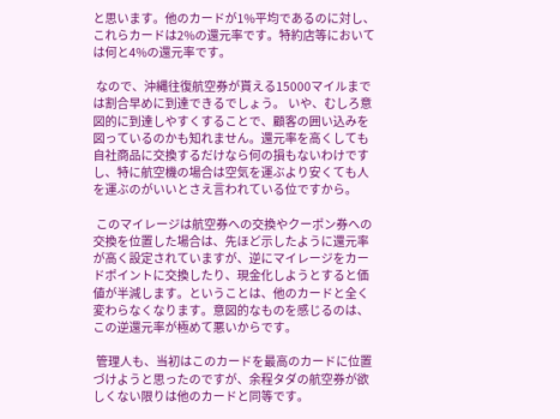と思います。他のカードが1%平均であるのに対し、これらカードは2%の還元率です。特約店等においては何と4%の還元率です。

 なので、沖縄往復航空券が貰える15000マイルまでは割合早めに到達できるでしょう。 いや、むしろ意図的に到達しやすくすることで、顧客の囲い込みを図っているのかも知れません。還元率を高くしても自社商品に交換するだけなら何の損もないわけですし、特に航空機の場合は空気を運ぶより安くても人を運ぶのがいいとさえ言われている位ですから。

 このマイレージは航空券への交換やクーポン券への交換を位置した場合は、先ほど示したように還元率が高く設定されていますが、逆にマイレージをカードポイントに交換したり、現金化しようとすると価値が半減します。ということは、他のカードと全く変わらなくなります。意図的なものを感じるのは、この逆還元率が極めて悪いからです。

 管理人も、当初はこのカードを最高のカードに位置づけようと思ったのですが、余程タダの航空券が欲しくない限りは他のカードと同等です。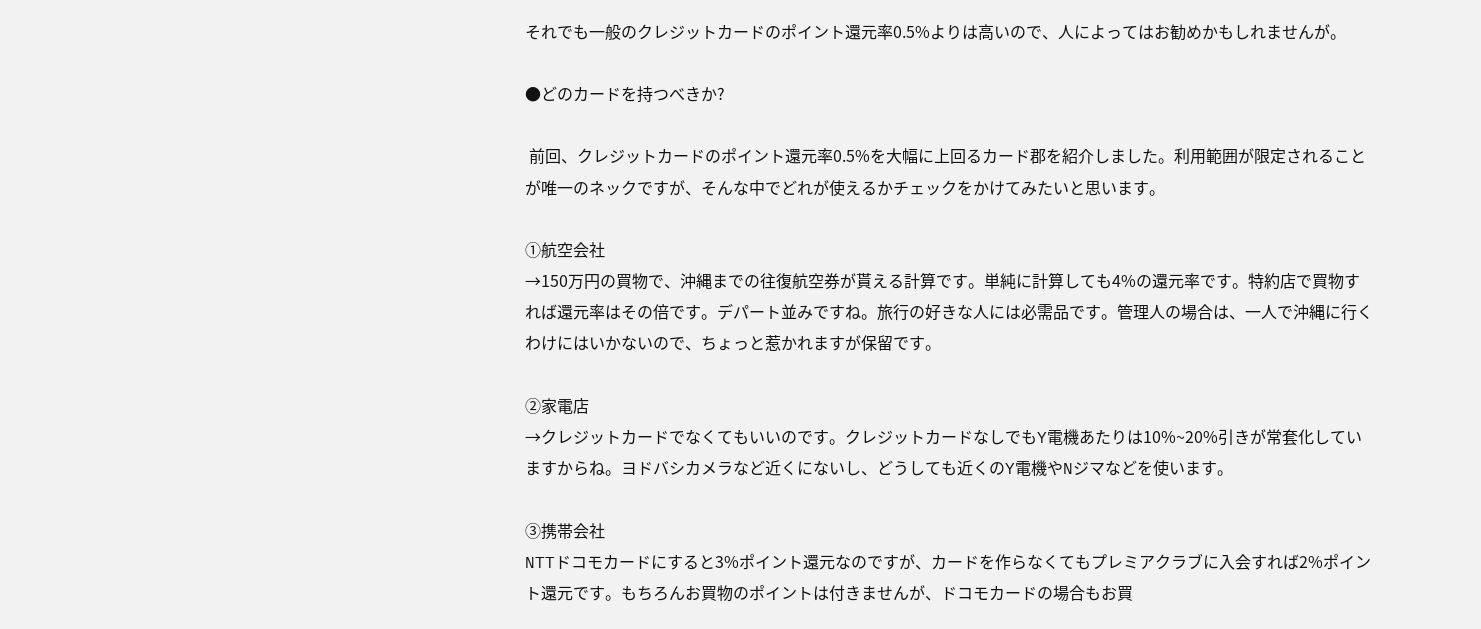それでも一般のクレジットカードのポイント還元率0.5%よりは高いので、人によってはお勧めかもしれませんが。

●どのカードを持つべきか?

 前回、クレジットカードのポイント還元率0.5%を大幅に上回るカード郡を紹介しました。利用範囲が限定されることが唯一のネックですが、そんな中でどれが使えるかチェックをかけてみたいと思います。

①航空会社
→150万円の買物で、沖縄までの往復航空券が貰える計算です。単純に計算しても4%の還元率です。特約店で買物すれば還元率はその倍です。デパート並みですね。旅行の好きな人には必需品です。管理人の場合は、一人で沖縄に行くわけにはいかないので、ちょっと惹かれますが保留です。

②家電店
→クレジットカードでなくてもいいのです。クレジットカードなしでもY電機あたりは10%~20%引きが常套化していますからね。ヨドバシカメラなど近くにないし、どうしても近くのY電機やNジマなどを使います。

③携帯会社
NTTドコモカードにすると3%ポイント還元なのですが、カードを作らなくてもプレミアクラブに入会すれば2%ポイント還元です。もちろんお買物のポイントは付きませんが、ドコモカードの場合もお買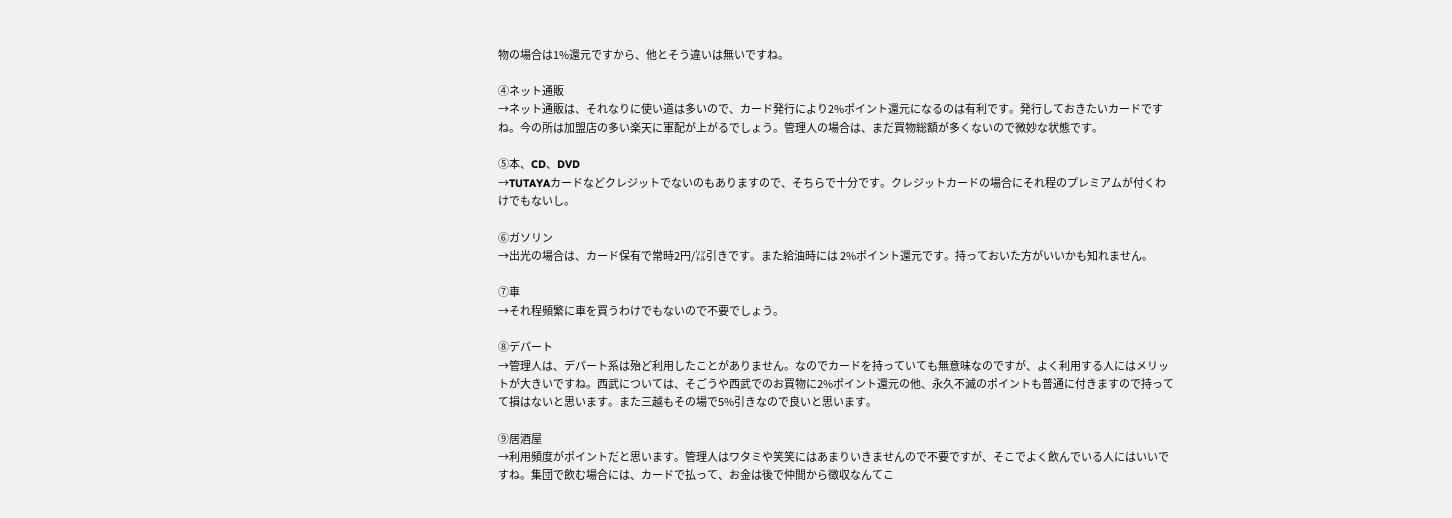物の場合は1%還元ですから、他とそう違いは無いですね。

④ネット通販
→ネット通販は、それなりに使い道は多いので、カード発行により2%ポイント還元になるのは有利です。発行しておきたいカードですね。今の所は加盟店の多い楽天に軍配が上がるでしょう。管理人の場合は、まだ買物総額が多くないので微妙な状態です。

⑤本、CD、DVD
→TUTAYAカードなどクレジットでないのもありますので、そちらで十分です。クレジットカードの場合にそれ程のプレミアムが付くわけでもないし。

⑥ガソリン
→出光の場合は、カード保有で常時2円/㍑引きです。また給油時には 2%ポイント還元です。持っておいた方がいいかも知れません。

⑦車
→それ程頻繁に車を買うわけでもないので不要でしょう。

⑧デパート
→管理人は、デパート系は殆ど利用したことがありません。なのでカードを持っていても無意味なのですが、よく利用する人にはメリットが大きいですね。西武については、そごうや西武でのお買物に2%ポイント還元の他、永久不滅のポイントも普通に付きますので持ってて損はないと思います。また三越もその場で5%引きなので良いと思います。

⑨居酒屋
→利用頻度がポイントだと思います。管理人はワタミや笑笑にはあまりいきませんので不要ですが、そこでよく飲んでいる人にはいいですね。集団で飲む場合には、カードで払って、お金は後で仲間から徴収なんてこ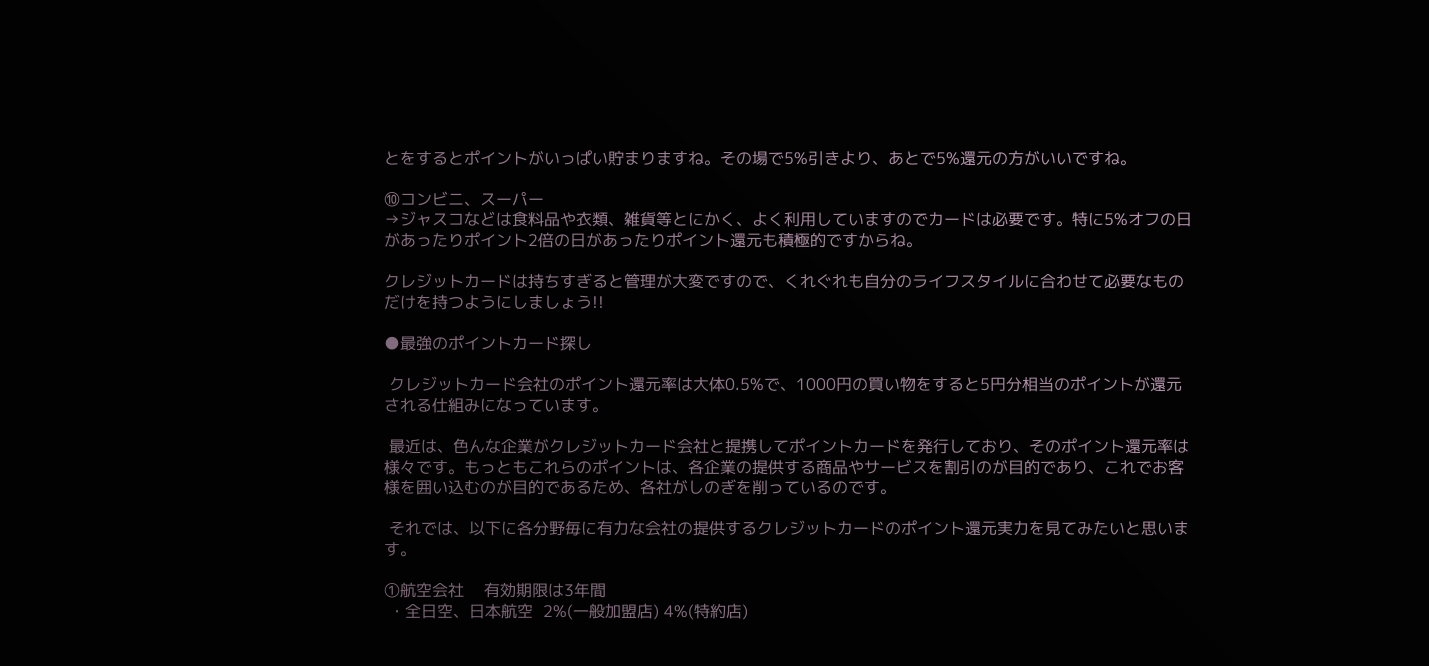とをするとポイントがいっぱい貯まりますね。その場で5%引きより、あとで5%還元の方がいいですね。

⑩コンビニ、スーパー
→ジャスコなどは食料品や衣類、雑貨等とにかく、よく利用していますのでカードは必要です。特に5%オフの日があったりポイント2倍の日があったりポイント還元も積極的ですからね。

クレジットカードは持ちすぎると管理が大変ですので、くれぐれも自分のライフスタイルに合わせて必要なものだけを持つようにしましょう!!

●最強のポイントカード探し

 クレジットカード会社のポイント還元率は大体0.5%で、1000円の買い物をすると5円分相当のポイントが還元される仕組みになっています。

 最近は、色んな企業がクレジットカード会社と提携してポイントカードを発行しており、そのポイント還元率は様々です。もっともこれらのポイントは、各企業の提供する商品やサービスを割引のが目的であり、これでお客様を囲い込むのが目的であるため、各社がしのぎを削っているのです。

 それでは、以下に各分野毎に有力な会社の提供するクレジットカードのポイント還元実力を見てみたいと思います。

①航空会社    有効期限は3年間
 ・全日空、日本航空  2%(一般加盟店) 4%(特約店)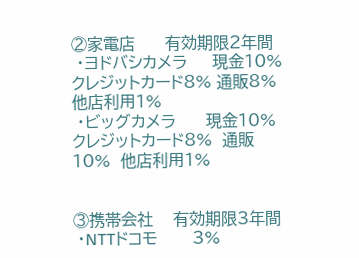②家電店      有効期限2年間
 ・ヨドバシカメラ     現金10% クレジットカード8% 通販8%   他店利用1%
 ・ビッグカメラ      現金10% クレジットカード8%  通販10%  他店利用1%


③携帯会社    有効期限3年間
 ・NTTドコモ       3%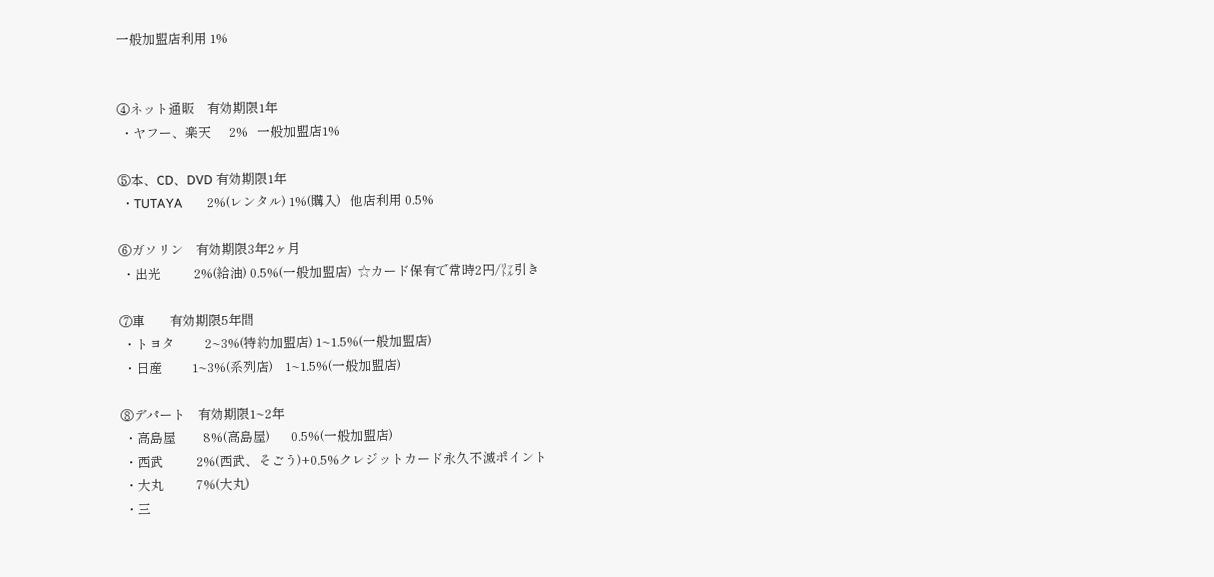一般加盟店利用 1%


④ネット通販    有効期限1年
 ・ヤフー、楽天      2%   一般加盟店1%

⑤本、CD、DVD 有効期限1年
 ・TUTAYA        2%(レンタル) 1%(購入)   他店利用 0.5%

⑥ガソリン    有効期限3年2ヶ月
 ・出光           2%(給油) 0.5%(一般加盟店)  ☆カード保有で常時2円/㍑引き

⑦車        有効期限5年間
 ・トヨタ          2~3%(特約加盟店) 1~1.5%(一般加盟店)
 ・日産          1~3%(系列店)    1~1.5%(一般加盟店)

⑧デパート    有効期限1~2年
 ・高島屋         8%(高島屋)       0.5%(一般加盟店)
 ・西武           2%(西武、そごう)+0.5%クレジットカード永久不滅ポイント
 ・大丸           7%(大丸)
 ・三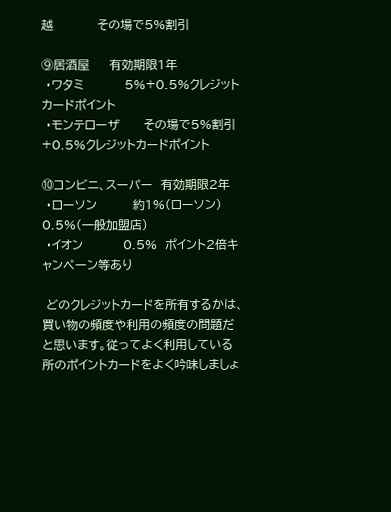越           その場で5%割引

⑨居酒屋     有効期限1年
 ・ワタミ          5%+0.5%クレジットカードポイント
 ・モンテローザ      その場で5%割引+0.5%クレジットカードポイント

⑩コンビニ、スーパー  有効期限2年
 ・ローソン         約1%(ローソン) 0.5%(一般加盟店)
 ・イオン          0.5%  ポイント2倍キャンペーン等あり

 どのクレジットカードを所有するかは、買い物の頻度や利用の頻度の問題だと思います。従ってよく利用している所のポイントカードをよく吟味しましょ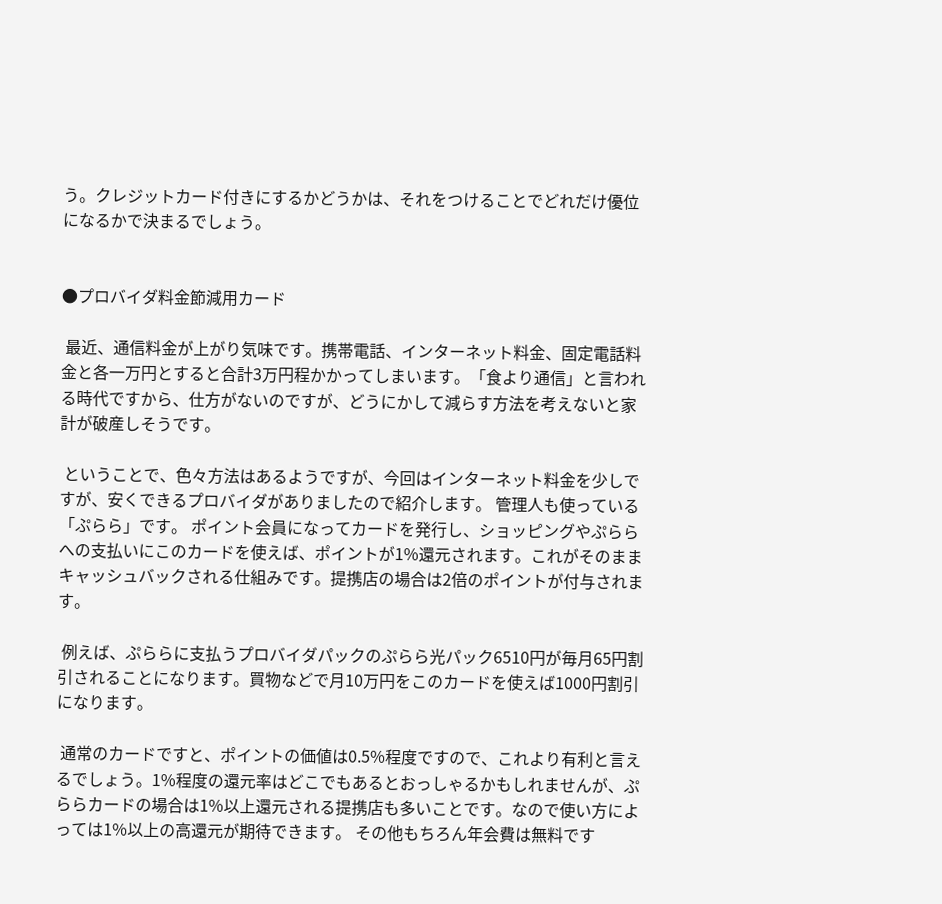う。クレジットカード付きにするかどうかは、それをつけることでどれだけ優位になるかで決まるでしょう。


●プロバイダ料金節減用カード

 最近、通信料金が上がり気味です。携帯電話、インターネット料金、固定電話料金と各一万円とすると合計3万円程かかってしまいます。「食より通信」と言われる時代ですから、仕方がないのですが、どうにかして減らす方法を考えないと家計が破産しそうです。

 ということで、色々方法はあるようですが、今回はインターネット料金を少しですが、安くできるプロバイダがありましたので紹介します。 管理人も使っている「ぷらら」です。 ポイント会員になってカードを発行し、ショッピングやぷららへの支払いにこのカードを使えば、ポイントが1%還元されます。これがそのままキャッシュバックされる仕組みです。提携店の場合は2倍のポイントが付与されます。

 例えば、ぷららに支払うプロバイダパックのぷらら光パック6510円が毎月65円割引されることになります。買物などで月10万円をこのカードを使えば1000円割引になります。

 通常のカードですと、ポイントの価値は0.5%程度ですので、これより有利と言えるでしょう。1%程度の還元率はどこでもあるとおっしゃるかもしれませんが、ぷららカードの場合は1%以上還元される提携店も多いことです。なので使い方によっては1%以上の高還元が期待できます。 その他もちろん年会費は無料です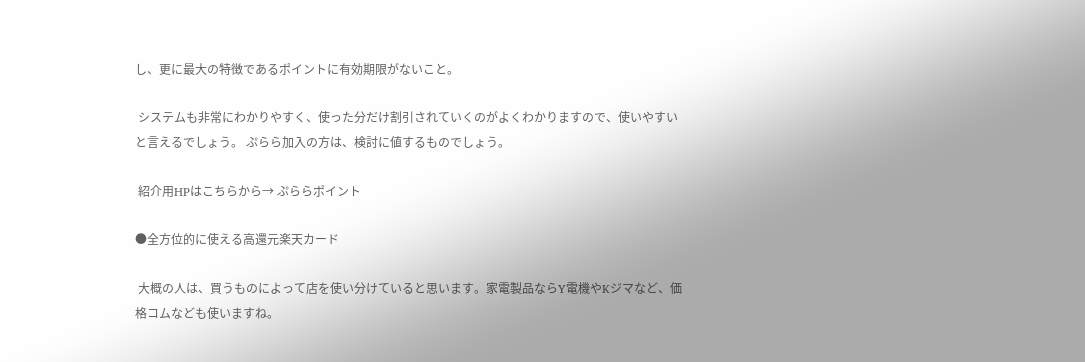し、更に最大の特徴であるポイントに有効期限がないこと。

 システムも非常にわかりやすく、使った分だけ割引されていくのがよくわかりますので、使いやすいと言えるでしょう。 ぷらら加入の方は、検討に値するものでしょう。

 紹介用HPはこちらから→ ぷららポイント

●全方位的に使える高還元楽天カード

 大概の人は、買うものによって店を使い分けていると思います。家電製品ならY電機やKジマなど、価格コムなども使いますね。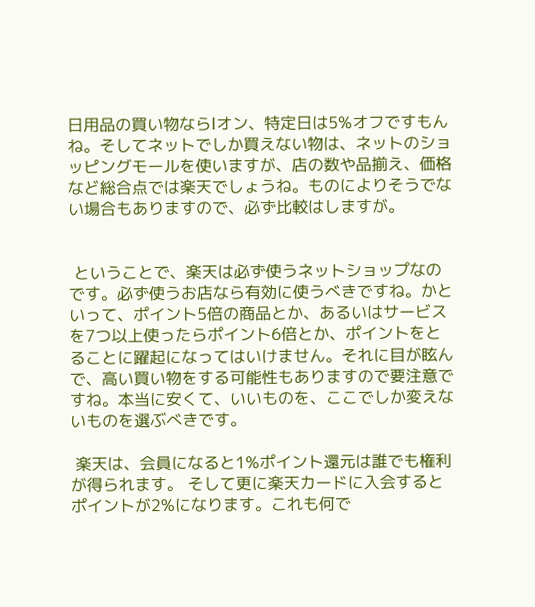日用品の買い物ならIオン、特定日は5%オフですもんね。そしてネットでしか買えない物は、ネットのショッピングモールを使いますが、店の数や品揃え、価格など総合点では楽天でしょうね。ものによりそうでない場合もありますので、必ず比較はしますが。


 ということで、楽天は必ず使うネットショップなのです。必ず使うお店なら有効に使うべきですね。かといって、ポイント5倍の商品とか、あるいはサービスを7つ以上使ったらポイント6倍とか、ポイントをとることに躍起になってはいけません。それに目が眩んで、高い買い物をする可能性もありますので要注意ですね。本当に安くて、いいものを、ここでしか変えないものを選ぶべきです。

 楽天は、会員になると1%ポイント還元は誰でも権利が得られます。 そして更に楽天カードに入会するとポイントが2%になります。これも何で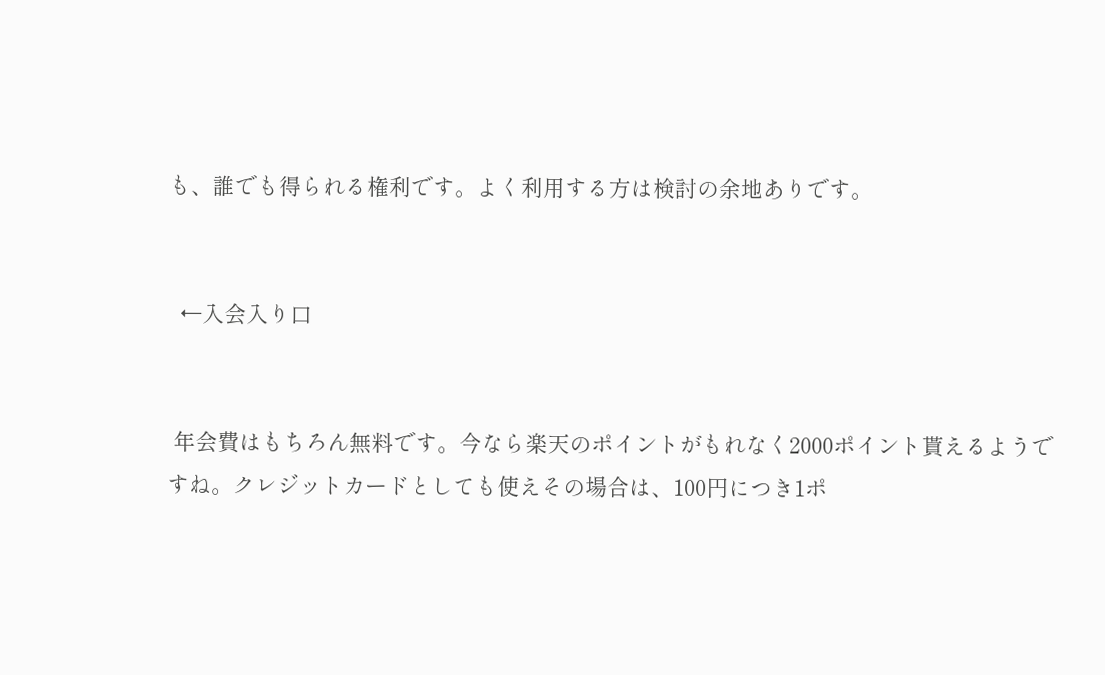も、誰でも得られる権利です。よく利用する方は検討の余地ありです。


  ←入会入り口


 年会費はもちろん無料です。今なら楽天のポイントがもれなく2000ポイント貰えるようですね。クレジットカードとしても使えその場合は、100円につき1ポ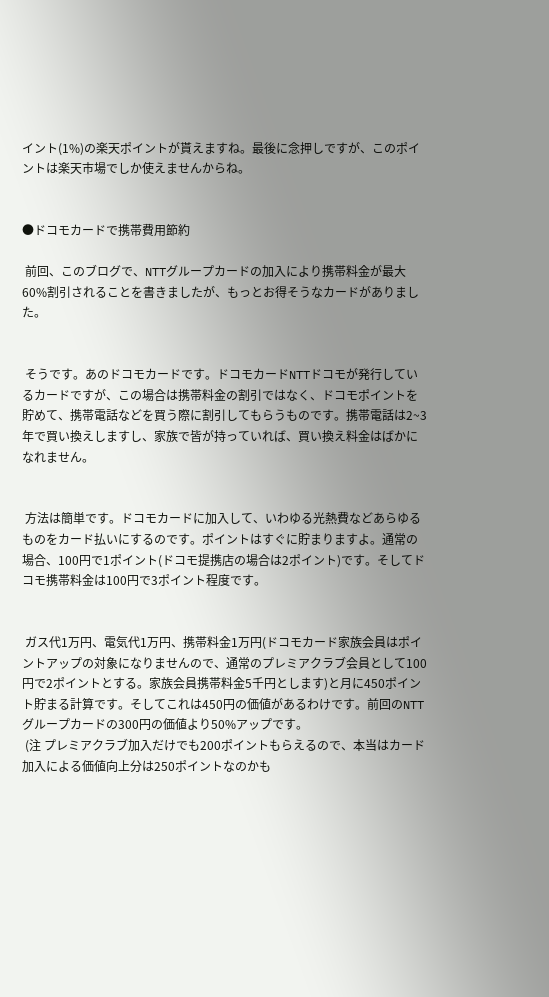イント(1%)の楽天ポイントが貰えますね。最後に念押しですが、このポイントは楽天市場でしか使えませんからね。


●ドコモカードで携帯費用節約

 前回、このブログで、NTTグループカードの加入により携帯料金が最大60%割引されることを書きましたが、もっとお得そうなカードがありました。


 そうです。あのドコモカードです。ドコモカードNTTドコモが発行しているカードですが、この場合は携帯料金の割引ではなく、ドコモポイントを貯めて、携帯電話などを買う際に割引してもらうものです。携帯電話は2~3年で買い換えしますし、家族で皆が持っていれば、買い換え料金はばかになれません。


 方法は簡単です。ドコモカードに加入して、いわゆる光熱費などあらゆるものをカード払いにするのです。ポイントはすぐに貯まりますよ。通常の場合、100円で1ポイント(ドコモ提携店の場合は2ポイント)です。そしてドコモ携帯料金は100円で3ポイント程度です。


 ガス代1万円、電気代1万円、携帯料金1万円(ドコモカード家族会員はポイントアップの対象になりませんので、通常のプレミアクラブ会員として100円で2ポイントとする。家族会員携帯料金5千円とします)と月に450ポイント貯まる計算です。そしてこれは450円の価値があるわけです。前回のNTTグループカードの300円の価値より50%アップです。
 (注 プレミアクラブ加入だけでも200ポイントもらえるので、本当はカード加入による価値向上分は250ポイントなのかも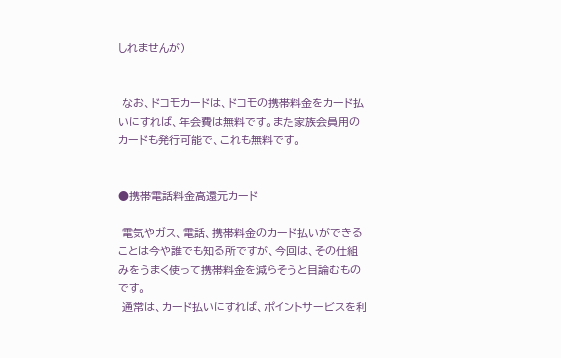しれませんが)


 なお、ドコモカードは、ドコモの携帯料金をカード払いにすれば、年会費は無料です。また家族会員用のカードも発行可能で、これも無料です。


●携帯電話料金高還元カード

 電気やガス、電話、携帯料金のカード払いができることは今や誰でも知る所ですが、今回は、その仕組みをうまく使って携帯料金を減らそうと目論むものです。
 通常は、カード払いにすれば、ポイントサービスを利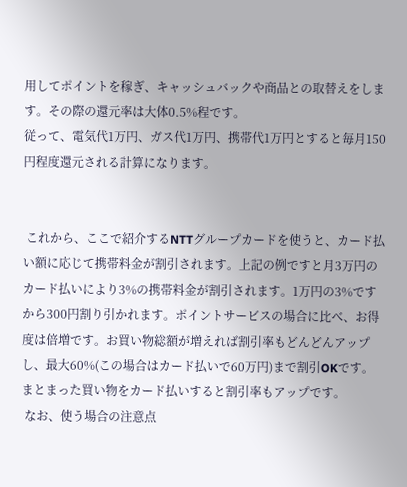用してポイントを稼ぎ、キャッシュバックや商品との取替えをします。その際の還元率は大体0.5%程です。
従って、電気代1万円、ガス代1万円、携帯代1万円とすると毎月150円程度還元される計算になります。


 これから、ここで紹介するNTTグループカードを使うと、カード払い額に応じて携帯料金が割引されます。上記の例ですと月3万円のカード払いにより3%の携帯料金が割引されます。1万円の3%ですから300円割り引かれます。ポイントサービスの場合に比べ、お得度は倍増です。お買い物総額が増えれば割引率もどんどんアップし、最大60%(この場合はカード払いで60万円)まで割引OKです。
まとまった買い物をカード払いすると割引率もアップです。
 なお、使う場合の注意点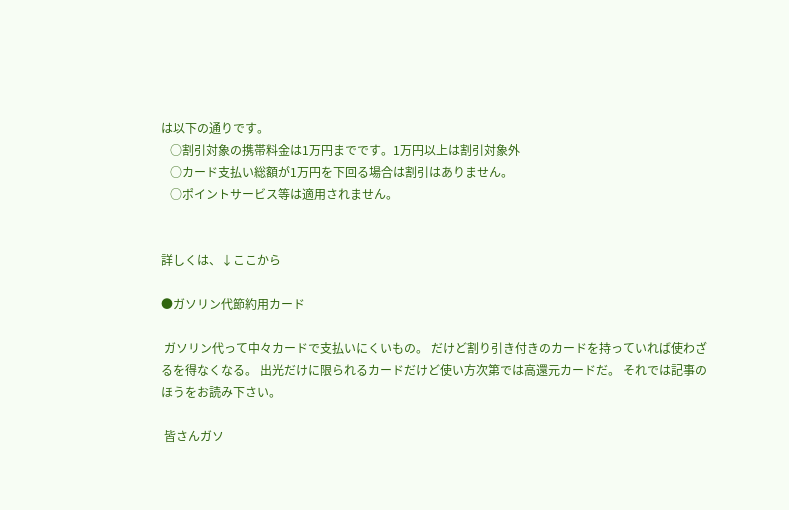は以下の通りです。
   ○割引対象の携帯料金は1万円までです。1万円以上は割引対象外
   ○カード支払い総額が1万円を下回る場合は割引はありません。
   ○ポイントサービス等は適用されません。


詳しくは、↓ここから

●ガソリン代節約用カード

 ガソリン代って中々カードで支払いにくいもの。 だけど割り引き付きのカードを持っていれば使わざるを得なくなる。 出光だけに限られるカードだけど使い方次第では高還元カードだ。 それでは記事のほうをお読み下さい。

 皆さんガソ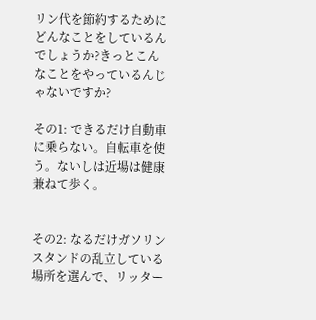リン代を節約するためにどんなことをしているんでしょうか?きっとこんなことをやっているんじゃないですか?

その1: できるだけ自動車に乗らない。自転車を使う。ないしは近場は健康兼ねて歩く。


その2: なるだけガソリンスタンドの乱立している場所を選んで、リッター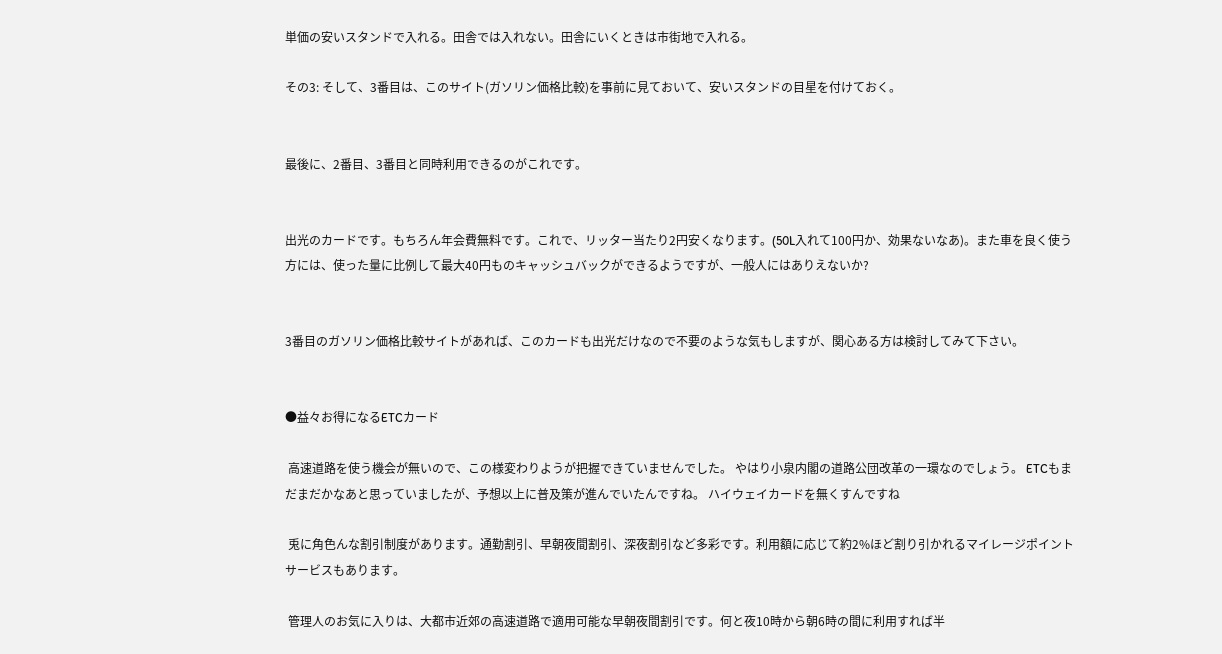単価の安いスタンドで入れる。田舎では入れない。田舎にいくときは市街地で入れる。

その3: そして、3番目は、このサイト(ガソリン価格比較)を事前に見ておいて、安いスタンドの目星を付けておく。


最後に、2番目、3番目と同時利用できるのがこれです。


出光のカードです。もちろん年会費無料です。これで、リッター当たり2円安くなります。(50L入れて100円か、効果ないなあ)。また車を良く使う方には、使った量に比例して最大40円ものキャッシュバックができるようですが、一般人にはありえないか?


3番目のガソリン価格比較サイトがあれば、このカードも出光だけなので不要のような気もしますが、関心ある方は検討してみて下さい。


●益々お得になるETCカード

 高速道路を使う機会が無いので、この様変わりようが把握できていませんでした。 やはり小泉内閣の道路公団改革の一環なのでしょう。 ETCもまだまだかなあと思っていましたが、予想以上に普及策が進んでいたんですね。 ハイウェイカードを無くすんですね

 兎に角色んな割引制度があります。通勤割引、早朝夜間割引、深夜割引など多彩です。利用額に応じて約2%ほど割り引かれるマイレージポイントサービスもあります。

 管理人のお気に入りは、大都市近郊の高速道路で適用可能な早朝夜間割引です。何と夜10時から朝6時の間に利用すれば半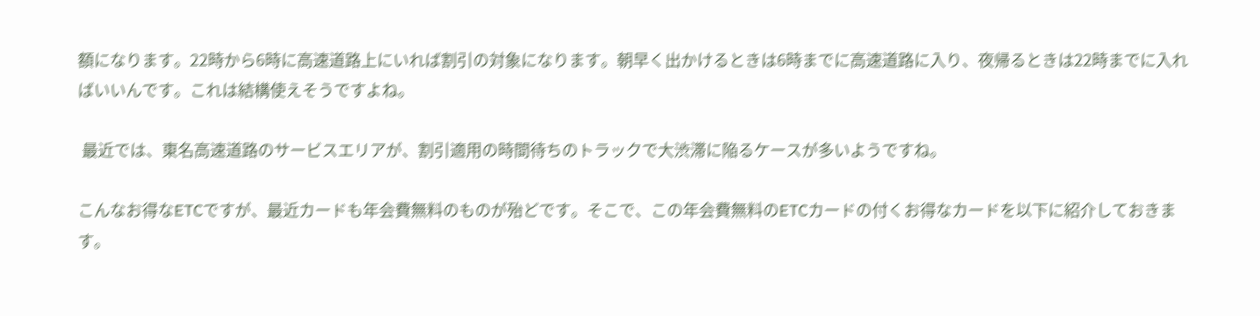額になります。22時から6時に高速道路上にいれば割引の対象になります。朝早く出かけるときは6時までに高速道路に入り、夜帰るときは22時までに入ればいいんです。これは結構使えそうですよね。

 最近では、東名高速道路のサービスエリアが、割引適用の時間待ちのトラックで大渋滞に陥るケースが多いようですね。

こんなお得なETCですが、最近カードも年会費無料のものが殆どです。そこで、この年会費無料のETCカードの付くお得なカードを以下に紹介しておきます。